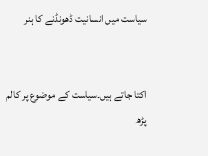سیاست میں انسانیت ڈھونڈنے کا ہنر


اکتا جاتے ہیں۔سیاست کے موضوع پر کالم پڑھ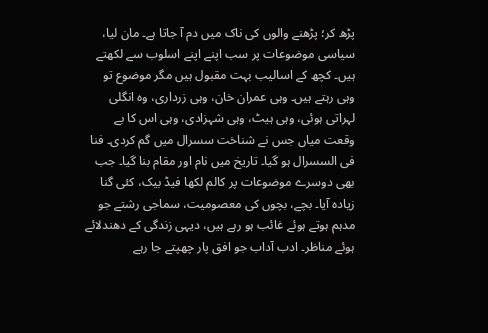پڑھ کر؛ پڑھنے والوں کی ناک میں دم آ جاتا ہے۔ مان لیا، سیاسی موضوعات پر سب اپنے اپنے اسلوب سے لکھتے ہیں۔ کچھ کے اسالیب بہت مقبول ہیں مگر موضوع تو وہی رہتے ہیں۔ وہی عمران خان، وہی زرداری، وہ انگلی لہراتی ہوئی، وہی ہیٹ، وہی شہزادی، وہی اس کا بے وقعت میاں جس نے شناخت سسرال میں گم کردی۔ فنا فی السسرال ہو گیا۔ تاریخ میں نام اور مقام بنا گیا۔ جب بھی دوسرے موضوعات پر کالم لکھا فیڈ بیک، کئی گنا زیادہ آیا۔ بچے، بچوں کی معصومیت، سماجی رشتے جو مدہم ہوتے ہوئے غائب ہو رہے ہیں، دیہی زندگی کے دھندلائے ہوئے مناظر۔ ادب آداب جو افق پار چھپتے جا رہے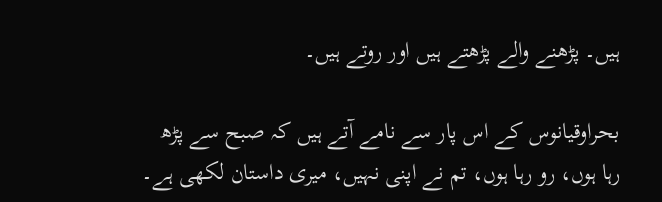ہیں۔ پڑھنے والے پڑھتے ہیں اور روتے ہیں۔

بحراوقیانوس کے اس پار سے نامے آتے ہیں کہ صبح سے پڑھ رہا ہوں، رو رہا ہوں، تم نے اپنی نہیں، میری داستان لکھی ہے۔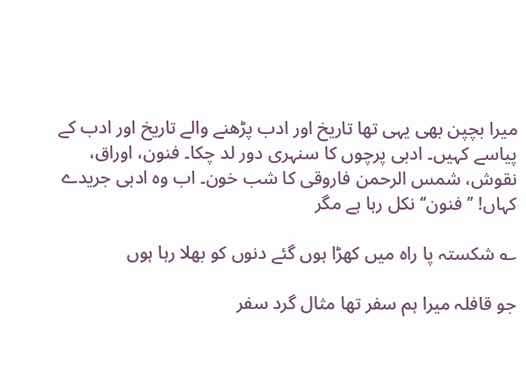میرا بچپن بھی یہی تھا تاریخ اور ادب پڑھنے والے تاریخ اور ادب کے پیاسے کہیں۔ ادبی پرچوں کا سنہری دور لد چکا۔ فنون، اوراق، نقوش، شمس الرحمن فاروقی کا شب خون۔ اب وہ ادبی جریدے کہاں! ’’فنون‘‘ نکل رہا ہے مگر

؎ شکستہ پا راہ میں کھڑا ہوں گئے دنوں کو بھلا رہا ہوں

جو قافلہ میرا ہم سفر تھا مثال گرد سفر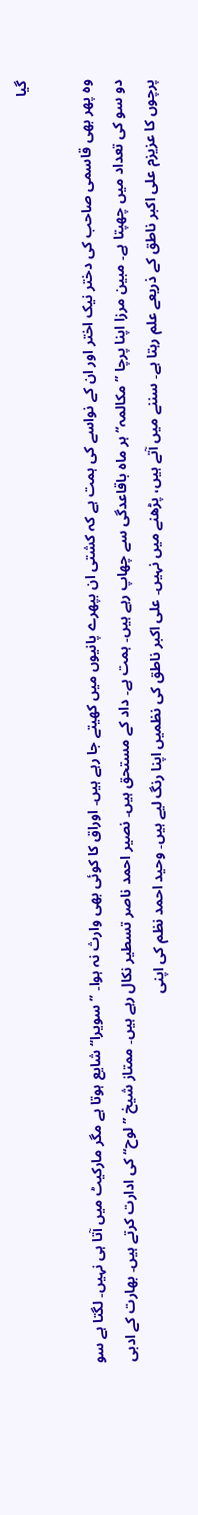گیا

وہ پھر بھی قاسمی صاحب کی دختر نیک اختر اور ان کے نواسے کی ہمت ہے کہ کشتی ان بپھرے پانیوں میں کھیتے جا رہے ہیں۔ اوراق کا کوئی بھی وارث نہ ہوا۔ ’’سویرا‘‘ شایع ہوتا ہے مگر مارکیٹ میں آتا ہی نہیں۔ لگتا ہے سو دو سو کی تعداد میں چھپتا ہے۔ مبین مرزا اپنا پرچا ’’مکالمہ‘‘ ہر ماہ باقاعدگی سے چھاپ رہے ہیں۔ ہمت ہے۔ داد کے مستحق ہیں۔ نصیر احمد ناصر تسطیر نکال رہے ہیں۔ ممتاز شیخ ’’لوح‘‘ کی ادارت کرتے ہیں۔ بھارت کے ادبی پرچوں کا عزیزم علی اکبر ناطق کے ذریعے علم رہتا ہے۔ سننے میں آتے ہیں، پڑھنے میں نہیں۔ علی اکبر ناطق کی نظمیں اپنا رنگ لیے ہیں۔ وحید احمد نظم کی اپنی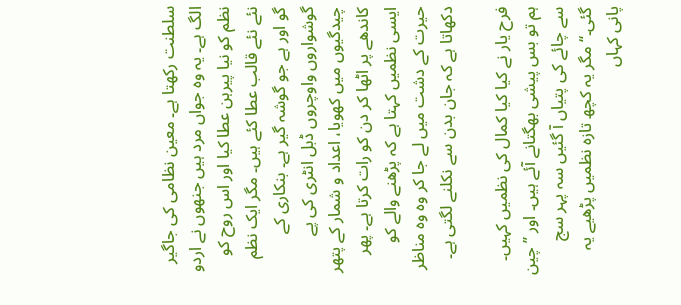سلطنت رکھتا ہے۔ معین نظامی کی جاگیر الگ ہے۔ یہ وہ جواں مرد ہیں جنھوں نے اردو نظم کو نیا پیرہن عطا کیا اور اس روح کو نئے نئے قالب عطا کئے ہیں۔ مگر ایک نظم گو اور ہے جو گوشہ گیر ہے۔ بنکاری کے گوشواروں واوچروں ڈبل انٹری کی پے چیدگیوں میں کھویا، اعداد و شمار کے پتھر کاندھے پر اٹھا کر دن کو رات کرتا ہے۔ پھر ایسی نظمیں کہتا ہے کہ پڑھنے والے کو حیرت کے دشت میں لے جا کر وہ وہ مناظر دکھاتا ہے کہ جان بدن سے نکلنے لگتی ہے۔

فرح یار نے کیا کیا کمال کی نظمیں کہیں۔ ہم تو بس پیشی بھگتانے آئے ہیں۔ اور ’’چین سے چائے کی پتیاں آ گئیں سہ پہر سج گئی۔‘‘ مگر یہ کچھ تازہ نظمیں پڑھیے یہ پانی کہاں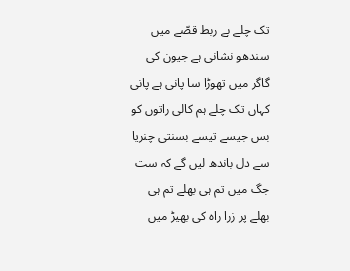تک چلے بے ربط قصّے میں سندھو نشانی ہے جیون کی گاگر میں تھوڑا سا پانی ہے پانی کہاں تک چلے ہم کالی راتوں کو بس جیسے تیسے بسنتی چنریا سے دل باندھ لیں گے کہ ست جگ میں تم ہی بھلے تم ہی بھلے پر زرا راہ کی بھیڑ میں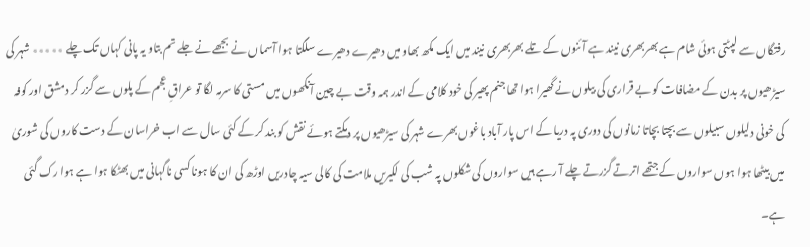رفتگاں سے لپٹتی ہوئی شام ہے بھربھری نیند ہے آئنوں کے تلے بھربھری نیند میں ایک مکھ بھاو میں دھیرے دھیرے سلگتا ہوا آسماں نے بجھے نے جلے تم بتاو یہ پانی کہاں تک چلے ٭٭٭٭٭ شہر کی سیڑھیوں پر بدن کے مضافات کو بے قراری کی بیلوں نے گھیرا ہوا تھا جنم پھیر کی خود کلامی کے اندر ہمہ وقت بے چین آنکھوں میں مستی کا سرمہ لگا تو عراقِ عجم کے پلوں سے گزر کر دمشق اور کوفہ کی خونی دلیلوں سبیلوں سے بچتا بچاتا زمانوں کی دوری پہ دریا کے اس پار آباد باغوں بھرے شہر کی سیڑھیوں پر دمکتے ہوئے نقش کو بند کر کے کئی سال سے اب خراسان کے دست کاروں کی شوریٰ میں بیٹھا ہوا ہوں سواروں کے جتھے اترتے گزرتے چلے آ رہے ہیں سواروں کی شکلوں پہ شب کی لکیریں ملامت کی کالی سیہ چادریں اوڑھ کی ان کا ہونا کسی ناگہانی میں بھٹکا ہوا ہے ہوا رک گئی ہے۔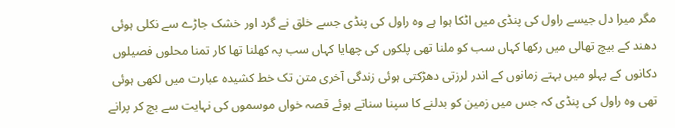مگر میرا دل جیسے راول کی پنڈی میں اٹکا ہوا ہے وہ راول کی پنڈی جسے خلق نے گرد اور خشک جاڑے سے نکلی ہوئی دھند کے بیچ تھالی میں رکھا کہاں سب کو ملنا تھی پلکوں کی چھایا کہاں سب پہ کھلنا تھا کار تمنا محلوں فصیلوں دکانوں کے پہلو میں بہتے زمانوں کے اندر لرزتی دھڑکتی ہوئی زندگی آخری متن تک خط کشیدہ عبارت میں لکھی ہوئی تھی وہ راول کی پنڈی کہ جس میں زمین کو بدلنے کا سپنا سناتے ہوئے قصہ خواں موسموں کی نہایت سے بچ کر پرانے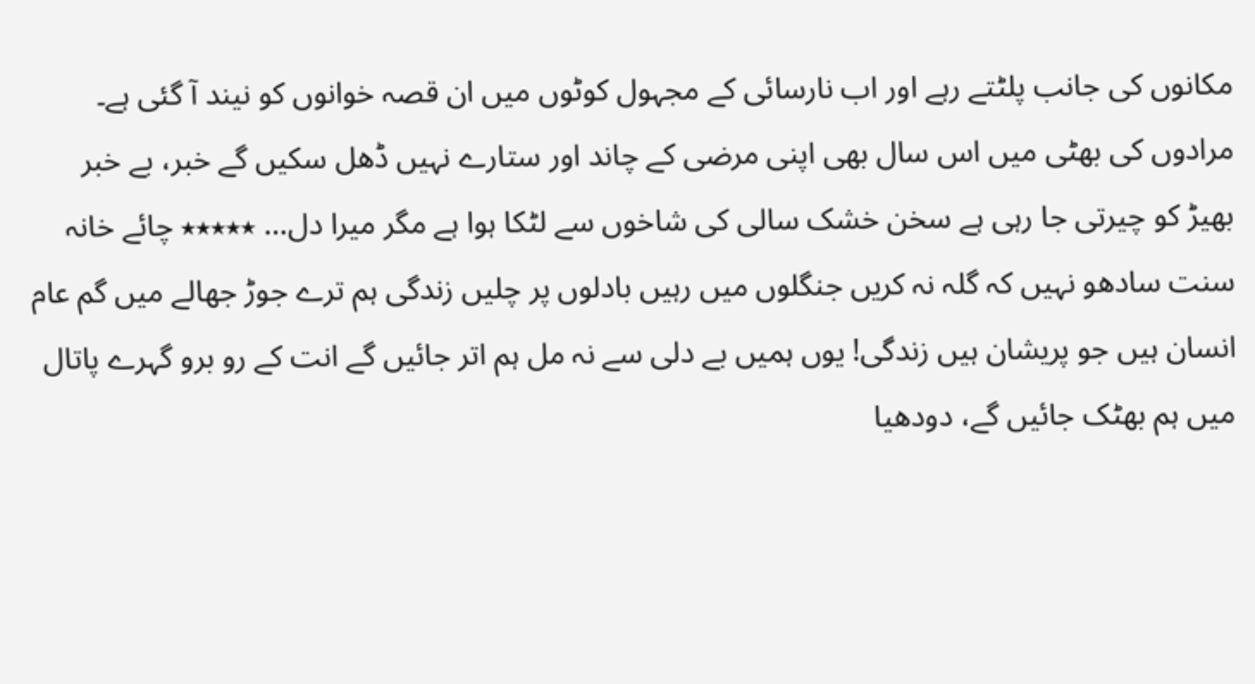مکانوں کی جانب پلٹتے رہے اور اب نارسائی کے مجہول کوٹوں میں ان قصہ خوانوں کو نیند آ گئی ہے۔ مرادوں کی بھٹی میں اس سال بھی اپنی مرضی کے چاند اور ستارے نہیں ڈھل سکیں گے خبر، بے خبر بھیڑ کو چیرتی جا رہی ہے سخن خشک سالی کی شاخوں سے لٹکا ہوا ہے مگر میرا دل… ٭٭٭٭٭ چائے خانہ سنت سادھو نہیں کہ گلہ نہ کریں جنگلوں میں رہیں بادلوں پر چلیں زندگی ہم ترے جوڑ جھالے میں گم عام انسان ہیں جو پریشان ہیں زندگی! یوں ہمیں بے دلی سے نہ مل ہم اتر جائیں گے انت کے رو برو گہرے پاتال میں ہم بھٹک جائیں گے، دودھیا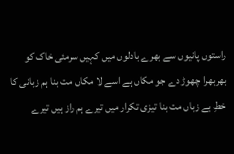راستوں پانیوں سے بھرے بادلوں میں کہیں سرمئی خاک کو بھربھرا چھوڑ دے جو مکاں ہے اسے لا مکاں مت بنا ہم زبانی کا خطِ بے زباں مت بنا تیزی تکرار میں تیرے ہم راز ہیں تیرے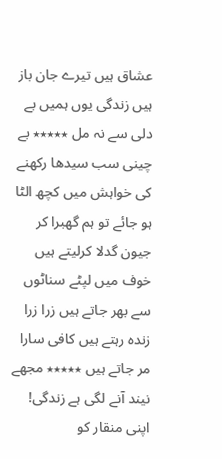عشاق ہیں تیرے جان باز ہیں زندگی یوں ہمیں بے دلی سے نہ مل ٭٭٭٭٭ بے چینی سب سیدھا رکھنے کی خواہش میں کچھ الٹا ہو جائے تو ہم گھبرا کر جیون گدلا کرلیتے ہیں خوف میں لپٹے سناٹوں سے بھر جاتے ہیں زرا زرا زندہ رہتے ہیں کافی سارا مر جاتے ہیں ٭٭٭٭٭ مجھے نیند آنے لگی ہے زندگی! اپنی منقار کو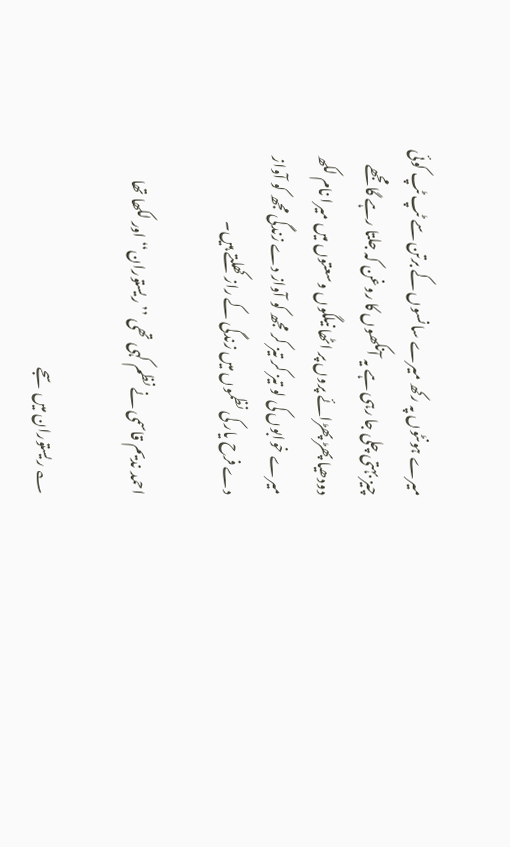میرے ہونٹوں پہ رکھ میرے سانسوں کے برتن سے ٹپ ٹپ کوئی چیز بہتی چلی جا رہی ہے یہ آنکھوں کا روغن کہ جلتا رہے گا مجھے دودھیا پھڑ پھڑائے پروں پر اٹھا نیلگوں وسعتوں میں میرا نام لکھ میرے خوابوں کی لو تیز کر تیز کر مجھ کو آواز دے زندگی مجھ کو آواز دے فرح یار کی نظموں میں زندگی کے راز کھلتے ہیں۔

احمد ندیم قاسمی نے نظم کہی تھی ’’ریستوران‘‘ اور لکھا تھا

؎ ریستوران میں سجے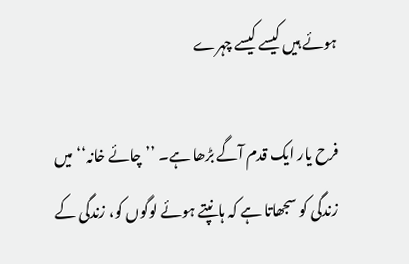ہوئے ہیں کیسے کیسے چہرے

فرح یار ایک قدم آگے بڑھا ہے۔ ’’چائے خانہ‘‘ میں زندگی کو سجھاتا ہے کہ ہانپتے ہوئے لوگوں کو، زندگی کے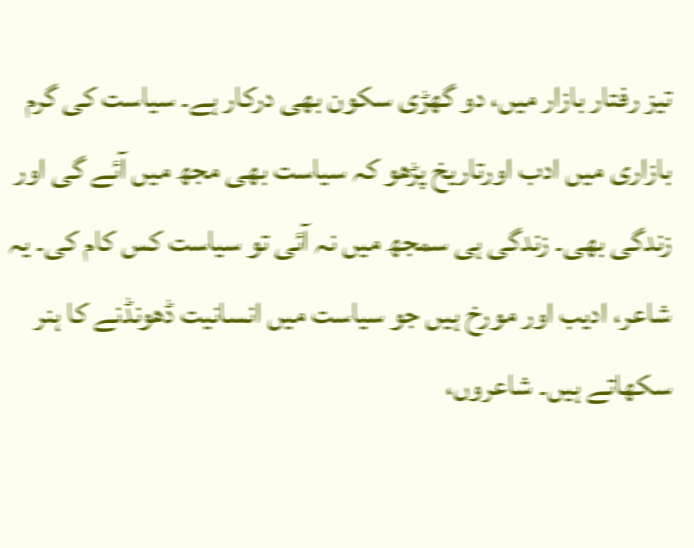تیز رفتار بازار میں، دو گھڑی سکون بھی درکار ہے۔ سیاست کی گرم بازاری میں ادب اورتاریخ پڑھو کہ سیاست بھی مجھ میں آئے گی اور زندگی بھی۔ زندگی ہی سمجھ میں نہ آئی تو سیاست کس کام کی۔ یہ شاعر، ادیب اور مورخ ہیں جو سیاست میں انسانیت ڈھونڈنے کا ہنر سکھاتے ہیں۔ شاعروں،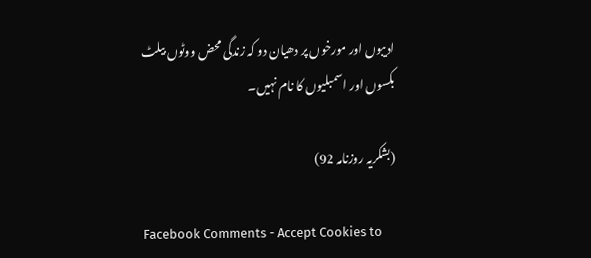ادیبوں اور مورخوں پر دھیان دو کہ زندگی محض ووٹوں بیلٹ بکسوں اور اسمبلیوں کا نام نہیں۔

(بشکریہ روزنامہ 92)

Facebook Comments - Accept Cookies to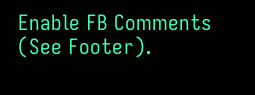Enable FB Comments (See Footer).